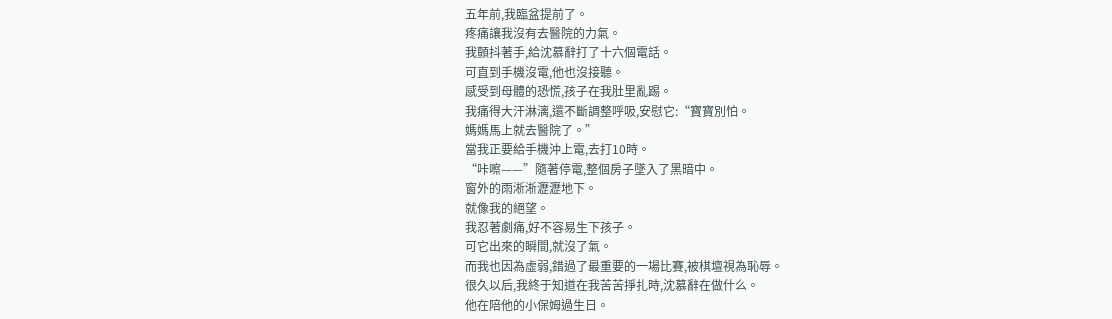五年前,我臨盆提前了。
疼痛讓我沒有去醫院的力氣。
我顫抖著手,給沈慕辭打了十六個電話。
可直到手機沒電,他也沒接聽。
感受到母體的恐慌,孩子在我肚里亂踢。
我痛得大汗淋漓,還不斷調整呼吸,安慰它:“寶寶別怕。
媽媽馬上就去醫院了。”
當我正要給手機沖上電,去打10時。
“咔嚓——”隨著停電,整個房子墜入了黑暗中。
窗外的雨淅淅瀝瀝地下。
就像我的絕望。
我忍著劇痛,好不容易生下孩子。
可它出來的瞬間,就沒了氣。
而我也因為虛弱,錯過了最重要的一場比賽,被棋壇視為恥辱。
很久以后,我終于知道在我苦苦掙扎時,沈慕辭在做什么。
他在陪他的小保姆過生日。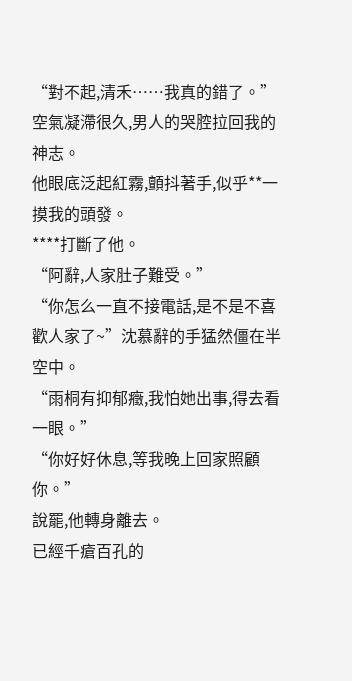“對不起,清禾……我真的錯了。”
空氣凝滯很久,男人的哭腔拉回我的神志。
他眼底泛起紅霧,顫抖著手,似乎**一摸我的頭發。
****打斷了他。
“阿辭,人家肚子難受。”
“你怎么一直不接電話,是不是不喜歡人家了~”沈慕辭的手猛然僵在半空中。
“雨桐有抑郁癥,我怕她出事,得去看一眼。”
“你好好休息,等我晚上回家照顧你。”
說罷,他轉身離去。
已經千瘡百孔的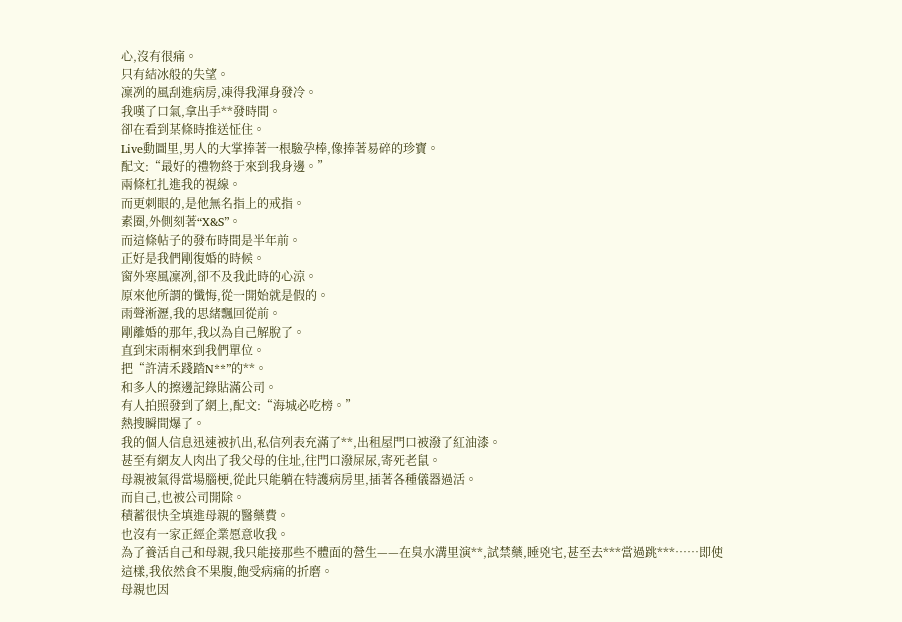心,沒有很痛。
只有結冰般的失望。
凜冽的風刮進病房,凍得我渾身發冷。
我嘆了口氣,拿出手**發時間。
卻在看到某條時推送怔住。
Live動圖里,男人的大掌捧著一根驗孕棒,像捧著易碎的珍寶。
配文:“最好的禮物終于來到我身邊。”
兩條杠扎進我的視線。
而更刺眼的,是他無名指上的戒指。
素圈,外側刻著“X&S”。
而這條帖子的發布時間是半年前。
正好是我們剛復婚的時候。
窗外寒風凜冽,卻不及我此時的心涼。
原來他所謂的懺悔,從一開始就是假的。
雨聲淅瀝,我的思緒飄回從前。
剛離婚的那年,我以為自己解脫了。
直到宋雨桐來到我們單位。
把“許清禾踐踏N**”的**。
和多人的擦邊記錄貼滿公司。
有人拍照發到了網上,配文:“海城必吃榜。”
熱搜瞬間爆了。
我的個人信息迅速被扒出,私信列表充滿了**,出租屋門口被潑了紅油漆。
甚至有網友人肉出了我父母的住址,往門口潑屎尿,寄死老鼠。
母親被氣得當場腦梗,從此只能躺在特護病房里,插著各種儀器過活。
而自己,也被公司開除。
積蓄很快全填進母親的醫藥費。
也沒有一家正經企業愿意收我。
為了養活自己和母親,我只能接那些不體面的營生——在臭水溝里演**,試禁藥,睡兇宅,甚至去***當過跳***……即使這樣,我依然食不果腹,飽受病痛的折磨。
母親也因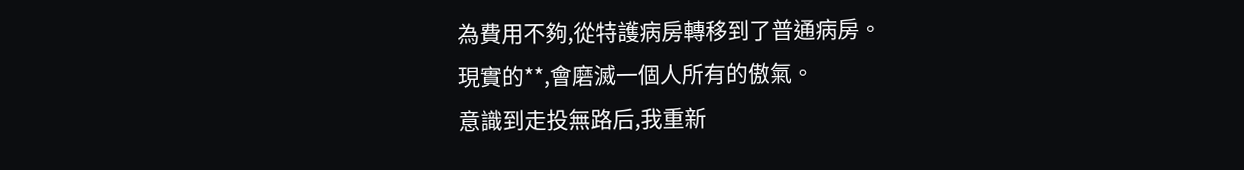為費用不夠,從特護病房轉移到了普通病房。
現實的**,會磨滅一個人所有的傲氣。
意識到走投無路后,我重新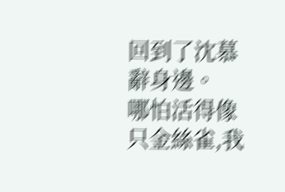回到了沈慕辭身邊。
哪怕活得像只金絲雀,我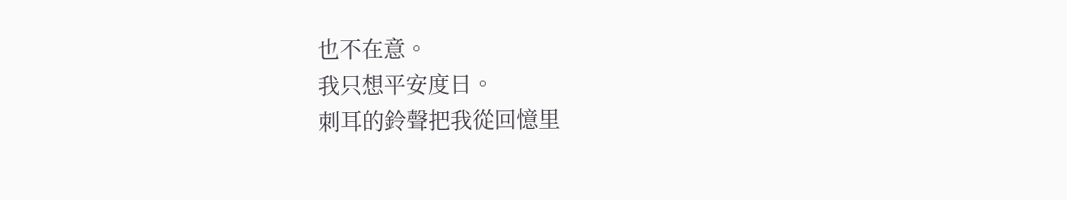也不在意。
我只想平安度日。
刺耳的鈴聲把我從回憶里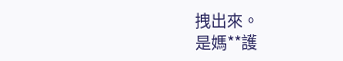拽出來。
是媽**護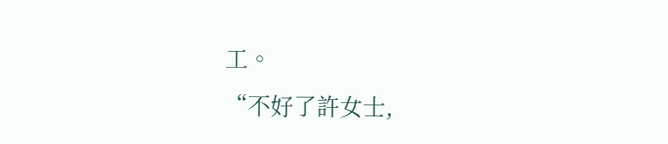工。
“不好了許女士,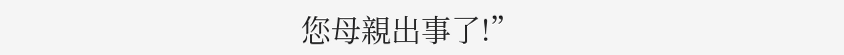您母親出事了!”